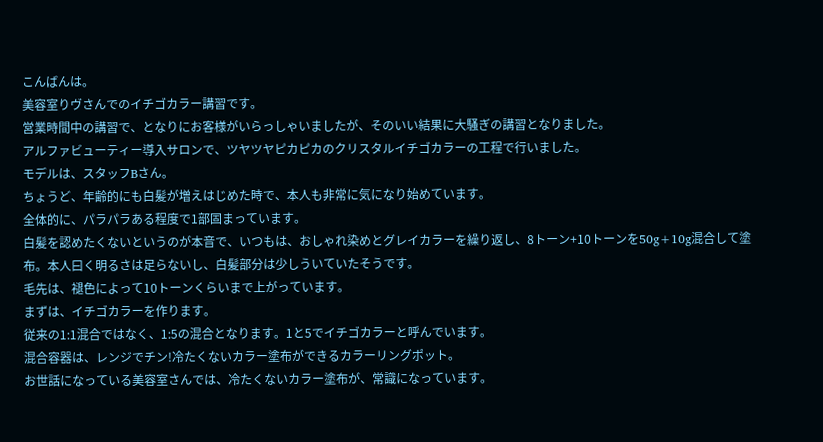こんばんは。
美容室りヴさんでのイチゴカラー講習です。
営業時間中の講習で、となりにお客様がいらっしゃいましたが、そのいい結果に大騒ぎの講習となりました。
アルファビューティー導入サロンで、ツヤツヤピカピカのクリスタルイチゴカラーの工程で行いました。
モデルは、スタッフBさん。
ちょうど、年齢的にも白髪が増えはじめた時で、本人も非常に気になり始めています。
全体的に、パラパラある程度で1部固まっています。
白髪を認めたくないというのが本音で、いつもは、おしゃれ染めとグレイカラーを繰り返し、8トーン+10トーンを50g+10g混合して塗布。本人曰く明るさは足らないし、白髪部分は少しういていたそうです。
毛先は、褪色によって10トーンくらいまで上がっています。
まずは、イチゴカラーを作ります。
従来の1:1混合ではなく、1:5の混合となります。1と5でイチゴカラーと呼んでいます。
混合容器は、レンジでチン!冷たくないカラー塗布ができるカラーリングポット。
お世話になっている美容室さんでは、冷たくないカラー塗布が、常識になっています。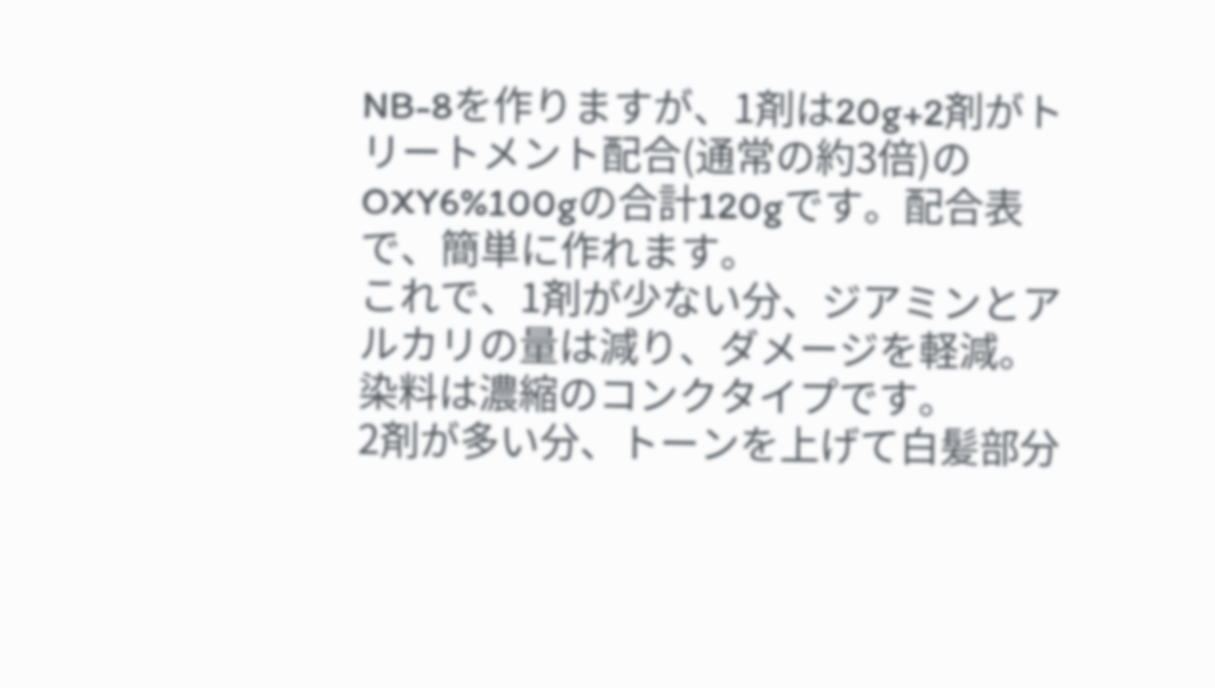NB-8を作りますが、1剤は20g+2剤がトリートメント配合(通常の約3倍)のOXY6%100gの合計120gです。配合表で、簡単に作れます。
これで、1剤が少ない分、ジアミンとアルカリの量は減り、ダメージを軽減。染料は濃縮のコンクタイプです。
2剤が多い分、トーンを上げて白髪部分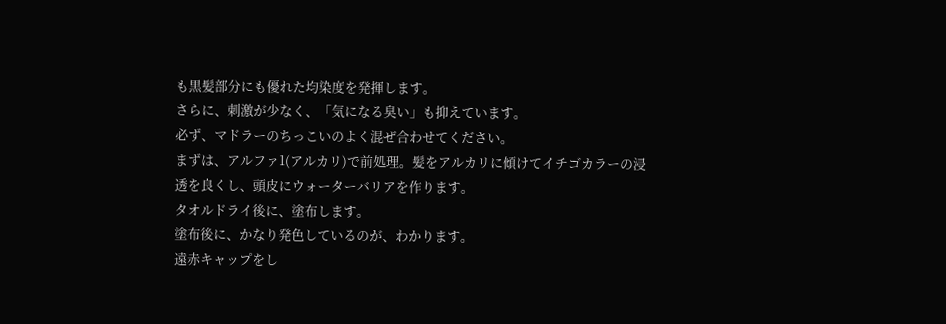も黒髪部分にも優れた均染度を発揮します。
さらに、刺激が少なく、「気になる臭い」も抑えています。
必ず、マドラーのちっこいのよく混ぜ合わせてください。
まずは、アルファ1(アルカリ)で前処理。髪をアルカリに傾けてイチゴカラーの浸透を良くし、頭皮にウォーターバリアを作ります。
タオルドライ後に、塗布します。
塗布後に、かなり発色しているのが、わかります。
遠赤キャップをし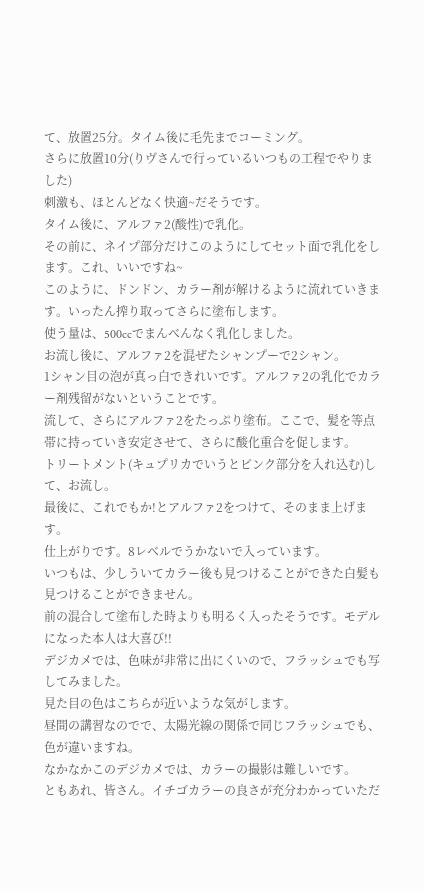て、放置25分。タイム後に毛先までコーミング。
さらに放置10分(りヴさんで行っているいつもの工程でやりました)
刺激も、ほとんどなく快適~だそうです。
タイム後に、アルファ2(酸性)で乳化。
その前に、ネイプ部分だけこのようにしてセット面で乳化をします。これ、いいですね~
このように、ドンドン、カラー剤が解けるように流れていきます。いったん搾り取ってさらに塗布します。
使う量は、500ccでまんべんなく乳化しました。
お流し後に、アルファ2を混ぜたシャンプーで2シャン。
1シャン目の泡が真っ白できれいです。アルファ2の乳化でカラー剤残留がないということです。
流して、さらにアルファ2をたっぷり塗布。ここで、髪を等点帯に持っていき安定させて、さらに酸化重合を促します。
トリートメント(キュプリカでいうとピンク部分を入れ込む)して、お流し。
最後に、これでもか!とアルファ2をつけて、そのまま上げます。
仕上がりです。8レベルでうかないで入っています。
いつもは、少しういてカラー後も見つけることができた白髪も見つけることができません。
前の混合して塗布した時よりも明るく入ったそうです。モデルになった本人は大喜び!!
デジカメでは、色味が非常に出にくいので、フラッシュでも写してみました。
見た目の色はこちらが近いような気がします。
昼間の講習なのでで、太陽光線の関係で同じフラッシュでも、色が違いますね。
なかなかこのデジカメでは、カラーの撮影は難しいです。
ともあれ、皆さん。イチゴカラーの良さが充分わかっていただ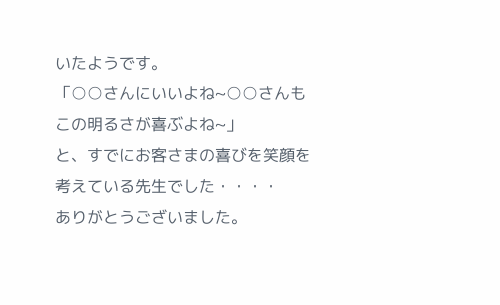いたようです。
「○○さんにいいよね~○○さんもこの明るさが喜ぶよね~」
と、すでにお客さまの喜びを笑顔を考えている先生でした・・・・
ありがとうございました。